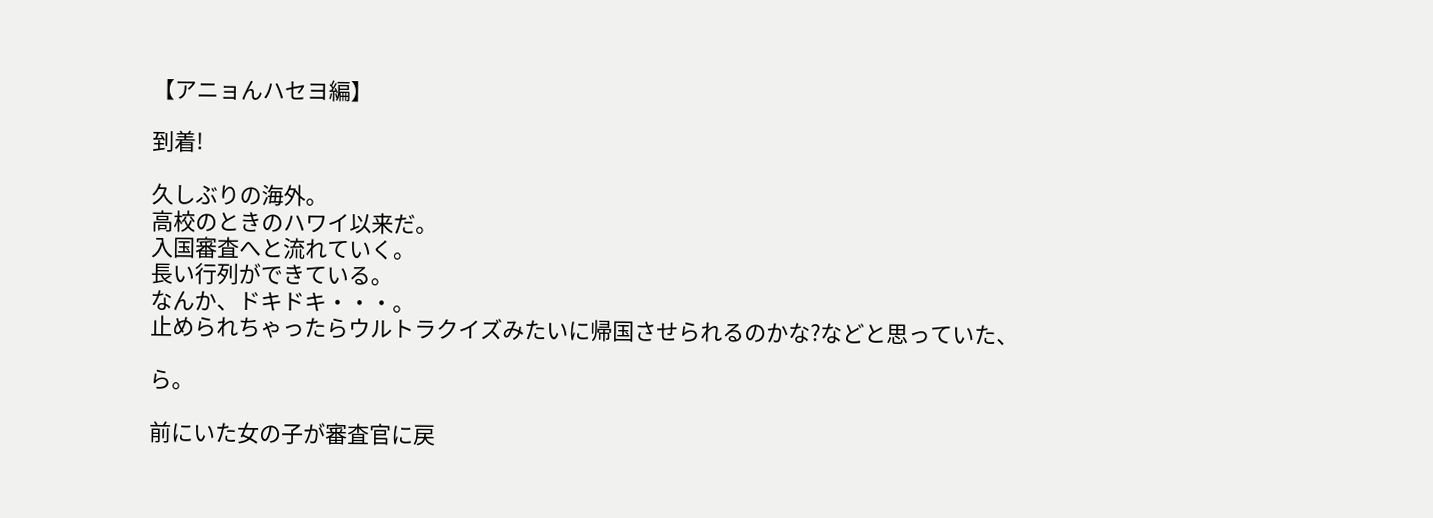【アニョんハセヨ編】

到着!

久しぶりの海外。
高校のときのハワイ以来だ。
入国審査へと流れていく。
長い行列ができている。
なんか、ドキドキ・・・。
止められちゃったらウルトラクイズみたいに帰国させられるのかな?などと思っていた、

ら。

前にいた女の子が審査官に戻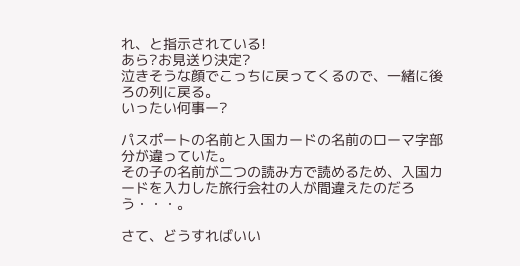れ、と指示されている!
あら?お見送り決定?
泣きそうな顔でこっちに戻ってくるので、一緒に後ろの列に戻る。
いったい何事ー?

パスポートの名前と入国カードの名前のローマ字部分が違っていた。
その子の名前が二つの読み方で読めるため、入国カードを入力した旅行会社の人が間違えたのだろう・・・。

さて、どうすればいい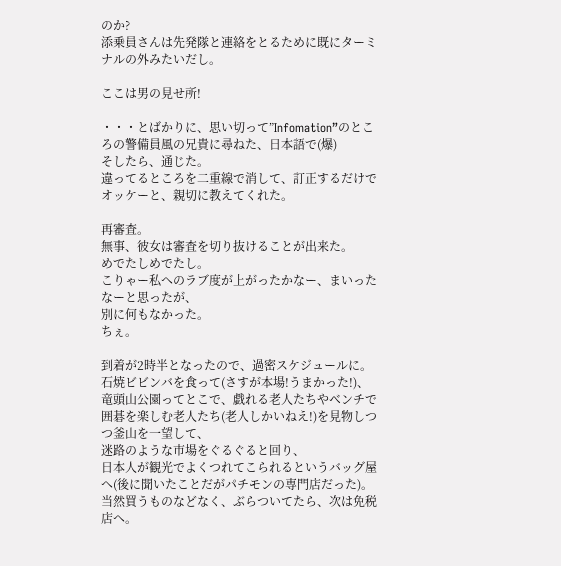のか?
添乗員さんは先発隊と連絡をとるために既にターミナルの外みたいだし。

ここは男の見せ所!

・・・とばかりに、思い切って”Infomation”のところの警備員風の兄貴に尋ねた、日本語で(爆)
そしたら、通じた。
違ってるところを二重線で消して、訂正するだけでオッケーと、親切に教えてくれた。

再審査。
無事、彼女は審査を切り抜けることが出来た。
めでたしめでたし。
こりゃー私へのラブ度が上がったかなー、まいったなーと思ったが、
別に何もなかった。
ちぇ。

到着が2時半となったので、過密スケジュールに。
石焼ビビンバを食って(さすが本場!うまかった!)、
竜頭山公園ってとこで、戯れる老人たちやベンチで囲碁を楽しむ老人たち(老人しかいねえ!)を見物しつつ釜山を一望して、
迷路のような市場をぐるぐると回り、
日本人が観光でよくつれてこられるというバッグ屋へ(後に聞いたことだがパチモンの専門店だった)。
当然買うものなどなく、ぶらついてたら、次は免税店へ。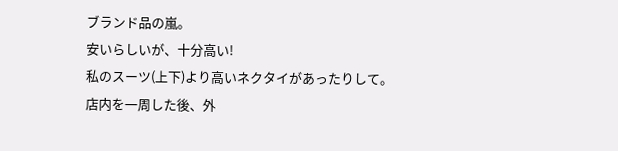ブランド品の嵐。
安いらしいが、十分高い!
私のスーツ(上下)より高いネクタイがあったりして。
店内を一周した後、外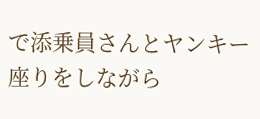で添乗員さんとヤンキー座りをしながら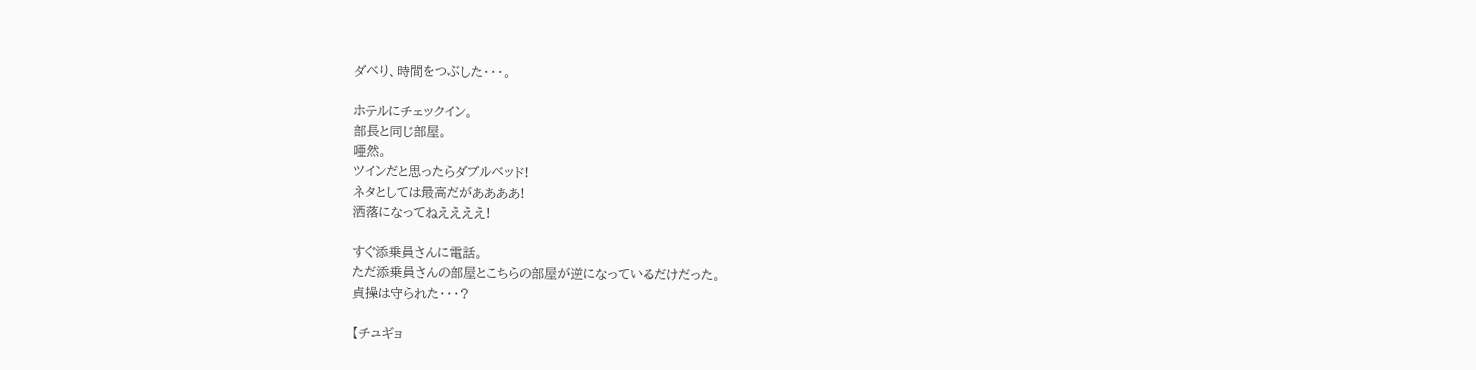ダベり、時間をつぶした・・・。

ホテルにチェックイン。
部長と同じ部屋。
唖然。
ツインだと思ったらダブルベッド!
ネタとしては最高だがああああ!
洒落になってねええええ!

すぐ添乗員さんに電話。
ただ添乗員さんの部屋とこちらの部屋が逆になっているだけだった。
貞操は守られた・・・?

【チュギョ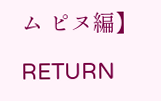ム ピヌ編】

RETURN